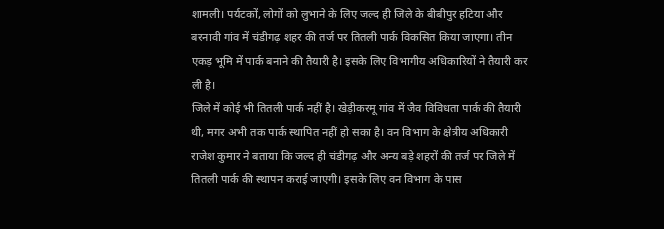शामली। पर्यटकों, लोगों को लुभाने के लिए जल्द ही जिले के बीबीपुर हटिया और बरनावी गांव में चंडीगढ़ शहर की तर्ज पर तितली पार्क विकसित किया जाएगा। तीन एकड़ भूमि में पार्क बनाने की तैयारी है। इसके लिए विभागीय अधिकारियों ने तैयारी कर ली है।
जिले में कोई भी तितली पार्क नहीं है। खेड़ीकरमू गांव में जैव विविधता पार्क की तैयारी थी, मगर अभी तक पार्क स्थापित नहीं हो सका है। वन विभाग के क्षेत्रीय अधिकारी राजेश कुमार ने बताया कि जल्द ही चंडीगढ़ और अन्य बड़े शहरों की तर्ज पर जिले में तितली पार्क की स्थापन कराई जाएगी। इसके लिए वन विभाग के पास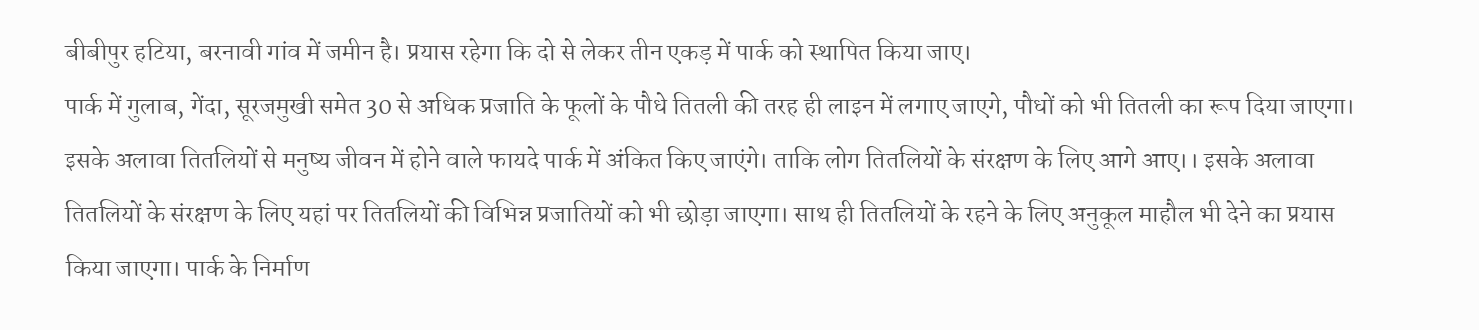बीबीपुर हटिया, बरनावी गांव में जमीन है। प्रयास रहेगा कि दो से लेकर तीन एकड़ में पार्क को स्थापित किया जाए।
पार्क में गुलाब, गेंदा, सूरजमुखी समेत 30 से अधिक प्रजाति के फूलों के पौधे तितली की तरह ही लाइन में लगाए जाएगे, पौधों को भी तितली का रूप दिया जाएगा। इसके अलावा तितलियों से मनुष्य जीवन में होने वाले फायदे पार्क में अंकित किए जाएंगे। ताकि लोग तितलियों के संरक्षण के लिए आगे आए।। इसके अलावा तितलियों के संरक्षण के लिए यहां पर तितलियों की विभिन्न प्रजातियों को भी छोड़ा जाएगा। साथ ही तितलियों के रहने के लिए अनुकूल माहौल भी देने का प्रयास किया जाएगा। पार्क के निर्माण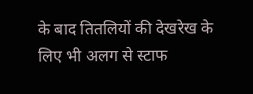के बाद तितलियों की देखरेख के लिए भी अलग से स्टाफ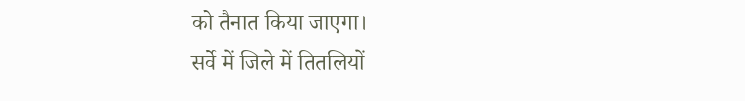को तैनात किया जाएगा।
सर्वे में जिले में तितलियों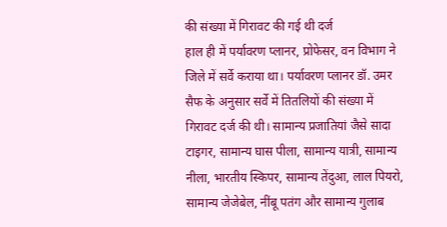की संख्या में गिरावट की गई थी दर्ज
हाल ही में पर्यावरण प्लानर, प्रोफेसर, वन विभाग ने जिले में सर्वे कराया था। पर्यावरण प्लानर डॉ. उमर सैफ के अनुसार सर्वे में तितलियों की संख्या में गिरावट दर्ज की थी। सामान्य प्रजातियां जैसे सादा टाइगर, सामान्य घास पीला, सामान्य यात्री, सामान्य नीला, भारतीय स्किपर, सामान्य तेंदुआ, लाल पियरो, सामान्य जेजेबेल, नींबू पतंग और सामान्य गुलाब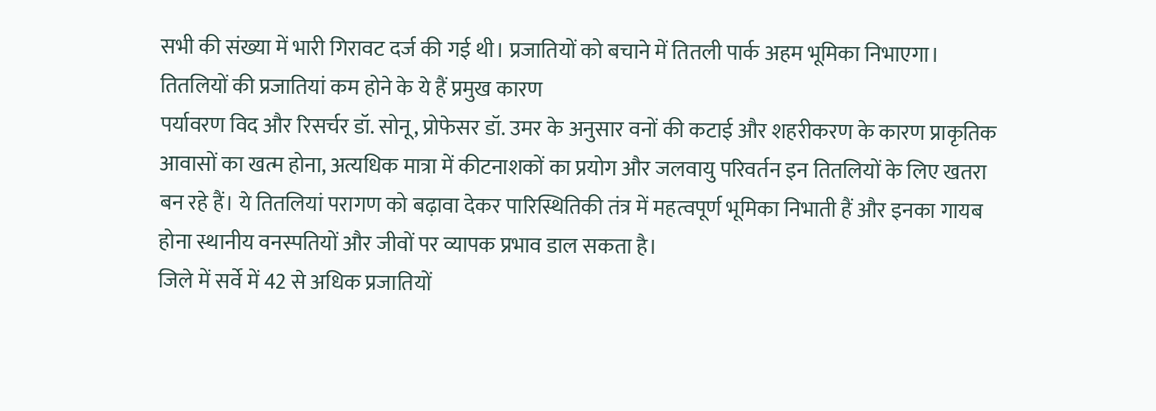सभी की संख्या में भारी गिरावट दर्ज की गई थी। प्रजातियों को बचाने में तितली पार्क अहम भूमिका निभाएगा।
तितलियों की प्रजातियां कम होने के ये हैं प्रमुख कारण
पर्यावरण विद और रिसर्चर डॉ. सोनू, प्रोफेसर डॉ. उमर के अनुसार वनों की कटाई और शहरीकरण के कारण प्राकृतिक आवासों का खत्म होना, अत्यधिक मात्रा में कीटनाशकों का प्रयोग और जलवायु परिवर्तन इन तितलियों के लिए खतरा बन रहे हैं। ये तितलियां परागण को बढ़ावा देकर पारिस्थितिकी तंत्र में महत्वपूर्ण भूमिका निभाती हैं और इनका गायब होना स्थानीय वनस्पतियों और जीवों पर व्यापक प्रभाव डाल सकता है।
जिले में सर्वे में 42 से अधिक प्रजातियों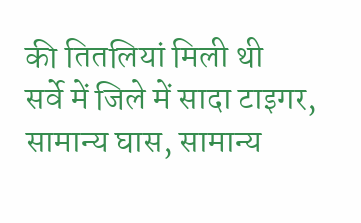की तितलियां मिली थी
सर्वे में जिले में सादा टाइगर, सामान्य घास, सामान्य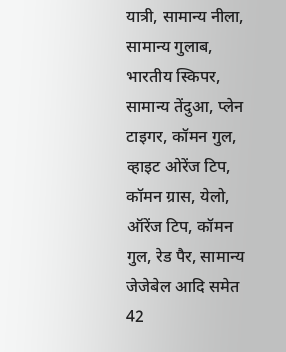यात्री, सामान्य नीला, सामान्य गुलाब, भारतीय स्किपर, सामान्य तेंदुआ, प्लेन टाइगर, कॉमन गुल, व्हाइट ओरेंज टिप, कॉमन ग्रास, येलो, ऑरेंज टिप, कॉमन गुल, रेड पैर, सामान्य जेजेबेल आदि समेत 42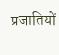प्रजातियों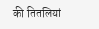की तितलियां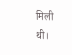मिली थी।